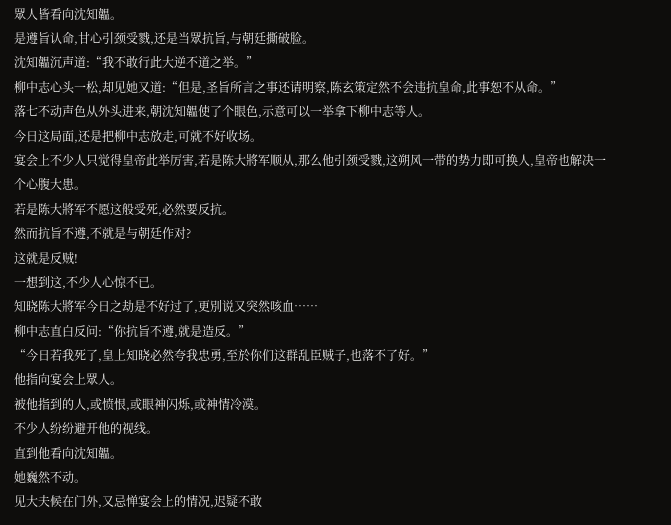眾人皆看向沈知韞。
是遵旨认命,甘心引颈受戮,还是当眾抗旨,与朝廷撕破脸。
沈知韞沉声道:“我不敢行此大逆不道之举。”
柳中志心头一松,却见她又道:“但是,圣旨所言之事还请明察,陈玄策定然不会违抗皇命,此事恕不从命。”
落七不动声色从外头进来,朝沈知韞使了个眼色,示意可以一举拿下柳中志等人。
今日这局面,还是把柳中志放走,可就不好收场。
宴会上不少人只觉得皇帝此举厉害,若是陈大將军顺从,那么他引颈受戮,这朔风一带的势力即可换人,皇帝也解决一个心腹大患。
若是陈大將军不愿这般受死,必然要反抗。
然而抗旨不遵,不就是与朝廷作对?
这就是反贼!
一想到这,不少人心惊不已。
知晓陈大將军今日之劫是不好过了,更別说又突然咳血……
柳中志直白反问:“你抗旨不遵,就是造反。”
“今日若我死了,皇上知晓必然夸我忠勇,至於你们这群乱臣贼子,也落不了好。”
他指向宴会上眾人。
被他指到的人,或愤恨,或眼神闪烁,或神情冷漠。
不少人纷纷避开他的视线。
直到他看向沈知韞。
她巍然不动。
见大夫候在门外,又忌惮宴会上的情况,迟疑不敢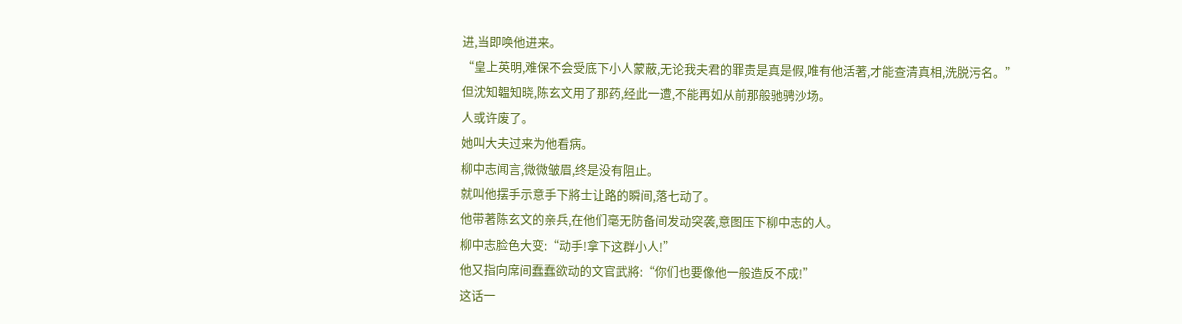进,当即唤他进来。
“皇上英明,难保不会受底下小人蒙蔽,无论我夫君的罪责是真是假,唯有他活著,才能查清真相,洗脱污名。”
但沈知韞知晓,陈玄文用了那药,经此一遭,不能再如从前那般驰骋沙场。
人或许废了。
她叫大夫过来为他看病。
柳中志闻言,微微皱眉,终是没有阻止。
就叫他摆手示意手下將士让路的瞬间,落七动了。
他带著陈玄文的亲兵,在他们毫无防备间发动突袭,意图压下柳中志的人。
柳中志脸色大变:“动手!拿下这群小人!”
他又指向席间蠢蠢欲动的文官武將:“你们也要像他一般造反不成!”
这话一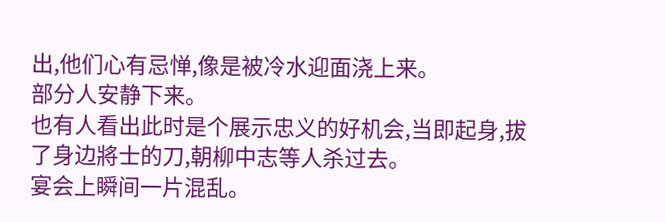出,他们心有忌惮,像是被冷水迎面浇上来。
部分人安静下来。
也有人看出此时是个展示忠义的好机会,当即起身,拔了身边將士的刀,朝柳中志等人杀过去。
宴会上瞬间一片混乱。